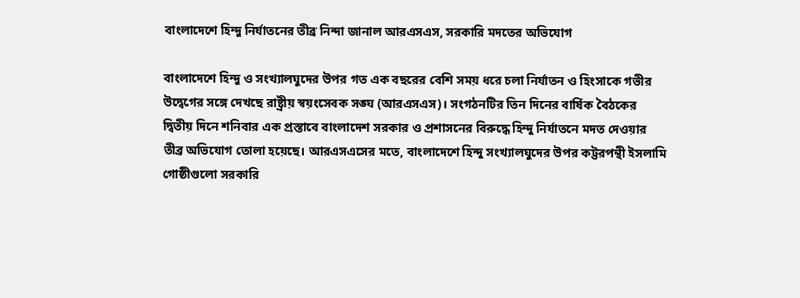বাংলাদেশে হিন্দু নির্যাতনের তীব্র নিন্দা জানাল আরএসএস, সরকারি মদতের অভিযোগ

বাংলাদেশে হিন্দু ও সংখ্যালঘুদের উপর গত এক বছরের বেশি সময় ধরে চলা নির্যাতন ও হিংসাকে গভীর উদ্বেগের সঙ্গে দেখছে রাষ্ট্রীয় স্বয়ংসেবক সঙ্ঘ (আরএসএস)। সংগঠনটির তিন দিনের বার্ষিক বৈঠকের দ্বিতীয় দিনে শনিবার এক প্রস্তাবে বাংলাদেশ সরকার ও প্রশাসনের বিরুদ্ধে হিন্দু নির্যাতনে মদত দেওয়ার তীব্র অভিযোগ তোলা হয়েছে। আরএসএসের মতে, বাংলাদেশে হিন্দু সংখ্যালঘুদের উপর কট্টরপন্থী ইসলামি গোষ্ঠীগুলো সরকারি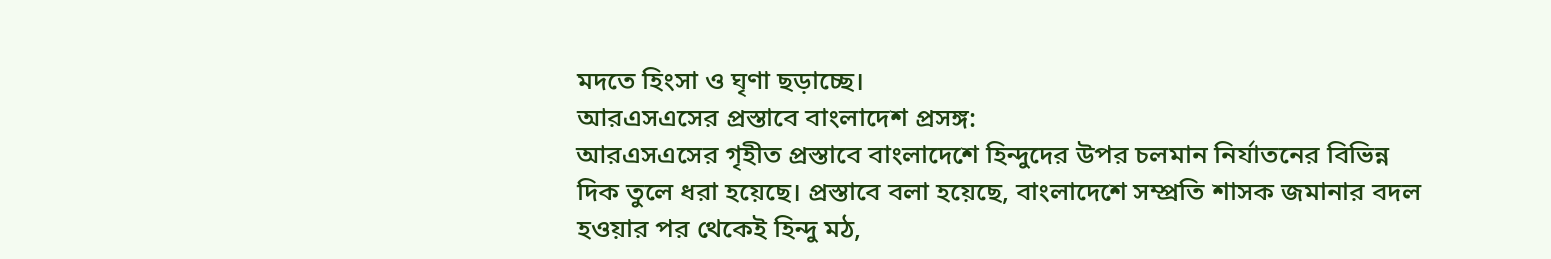মদতে হিংসা ও ঘৃণা ছড়াচ্ছে।
আরএসএসের প্রস্তাবে বাংলাদেশ প্রসঙ্গ:
আরএসএসের গৃহীত প্রস্তাবে বাংলাদেশে হিন্দুদের উপর চলমান নির্যাতনের বিভিন্ন দিক তুলে ধরা হয়েছে। প্রস্তাবে বলা হয়েছে, বাংলাদেশে সম্প্রতি শাসক জমানার বদল হওয়ার পর থেকেই হিন্দু মঠ,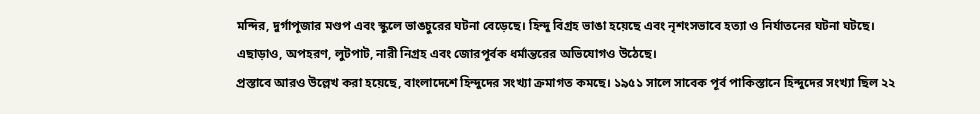মন্দির, দুর্গাপূজার মণ্ডপ এবং স্কুলে ভাঙচুরের ঘটনা বেড়েছে। হিন্দু বিগ্রহ ভাঙা হয়েছে এবং নৃশংসভাবে হত্যা ও নির্যাতনের ঘটনা ঘটছে। এছাড়াও, অপহরণ, লুটপাট, নারী নিগ্রহ এবং জোরপূর্বক ধর্মান্তরের অভিযোগও উঠেছে।
প্রস্তাবে আরও উল্লেখ করা হয়েছে, বাংলাদেশে হিন্দুদের সংখ্যা ক্রমাগত কমছে। ১৯৫১ সালে সাবেক পূর্ব পাকিস্তানে হিন্দুদের সংখ্যা ছিল ২২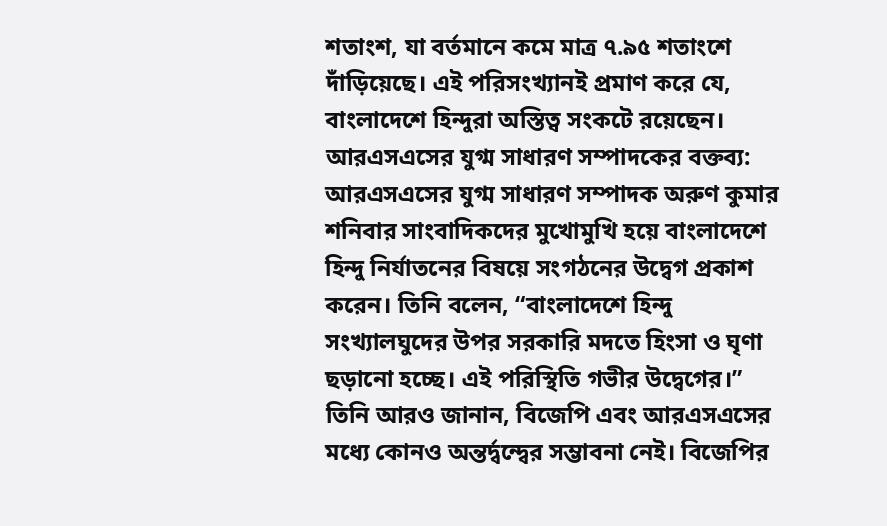শতাংশ, যা বর্তমানে কমে মাত্র ৭.৯৫ শতাংশে দাঁড়িয়েছে। এই পরিসংখ্যানই প্রমাণ করে যে, বাংলাদেশে হিন্দুরা অস্তিত্ব সংকটে রয়েছেন।
আরএসএসের যুগ্ম সাধারণ সম্পাদকের বক্তব্য:
আরএসএসের যুগ্ম সাধারণ সম্পাদক অরুণ কুমার শনিবার সাংবাদিকদের মুখোমুখি হয়ে বাংলাদেশে হিন্দু নির্যাতনের বিষয়ে সংগঠনের উদ্বেগ প্রকাশ করেন। তিনি বলেন, “বাংলাদেশে হিন্দু সংখ্যালঘুদের উপর সরকারি মদতে হিংসা ও ঘৃণা ছড়ানো হচ্ছে। এই পরিস্থিতি গভীর উদ্বেগের।”
তিনি আরও জানান, বিজেপি এবং আরএসএসের মধ্যে কোনও অন্তর্দ্বন্দ্বের সম্ভাবনা নেই। বিজেপির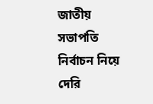জাতীয় সভাপতি নির্বাচন নিয়ে দেরি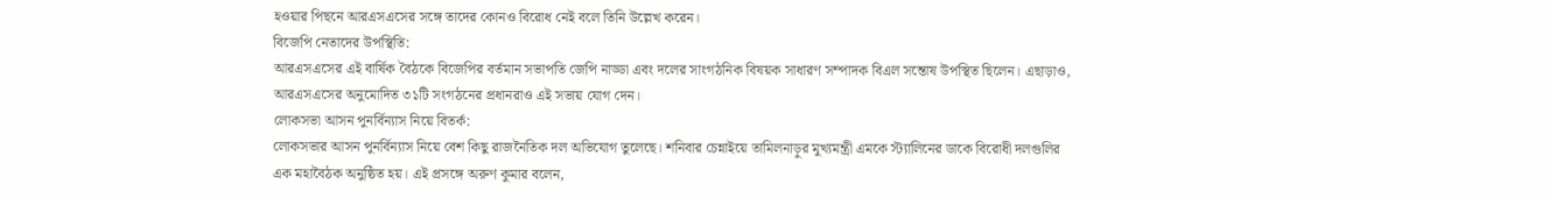হওয়ার পিছনে আরএসএসের সঙ্গে তাদের কোনও বিরোধ নেই বলে তিনি উল্লেখ করেন।
বিজেপি নেতাদের উপস্থিতি:
আরএসএসের এই বার্ষিক বৈঠকে বিজেপির বর্তমান সভাপতি জেপি নাড্ডা এবং দলের সাংগঠনিক বিষয়ক সাধারণ সম্পাদক বিএল সন্তোষ উপস্থিত ছিলেন। এছাড়াও, আরএসএসের অনুমোদিত ৩১টি সংগঠনের প্রধানরাও এই সভায় যোগ দেন।
লোকসভা আসন পুনর্বিন্যাস নিয়ে বিতর্ক:
লোকসভার আসন পুনর্বিন্যাস নিয়ে বেশ কিছু রাজনৈতিক দল অভিযোগ তুলেছে। শনিবার চেন্নাইয়ে তামিলনাড়ুর মুখ্যমন্ত্রী এমকে স্ট্যালিনের ডাকে বিরোধী দলগুলির এক মহাবৈঠক অনুষ্ঠিত হয়। এই প্রসঙ্গে অরুণ কুমার বলেন,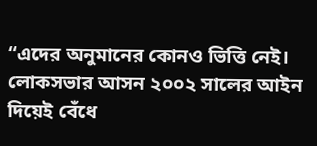“এদের অনুমানের কোনও ভিত্তি নেই। লোকসভার আসন ২০০২ সালের আইন দিয়েই বেঁধে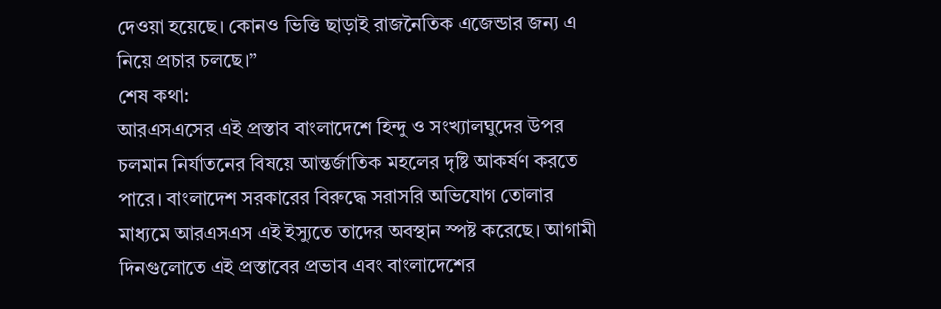দেওয়া হয়েছে। কোনও ভিত্তি ছাড়াই রাজনৈতিক এজেন্ডার জন্য এ নিয়ে প্রচার চলছে।”
শেষ কথা:
আরএসএসের এই প্রস্তাব বাংলাদেশে হিন্দু ও সংখ্যালঘুদের উপর চলমান নির্যাতনের বিষয়ে আন্তর্জাতিক মহলের দৃষ্টি আকর্ষণ করতে পারে। বাংলাদেশ সরকারের বিরুদ্ধে সরাসরি অভিযোগ তোলার মাধ্যমে আরএসএস এই ইস্যুতে তাদের অবস্থান স্পষ্ট করেছে। আগামী দিনগুলোতে এই প্রস্তাবের প্রভাব এবং বাংলাদেশের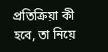প্রতিক্রিয়া কী হবে, তা নিয়ে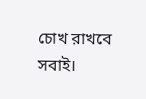চোখ রাখবে সবাই।